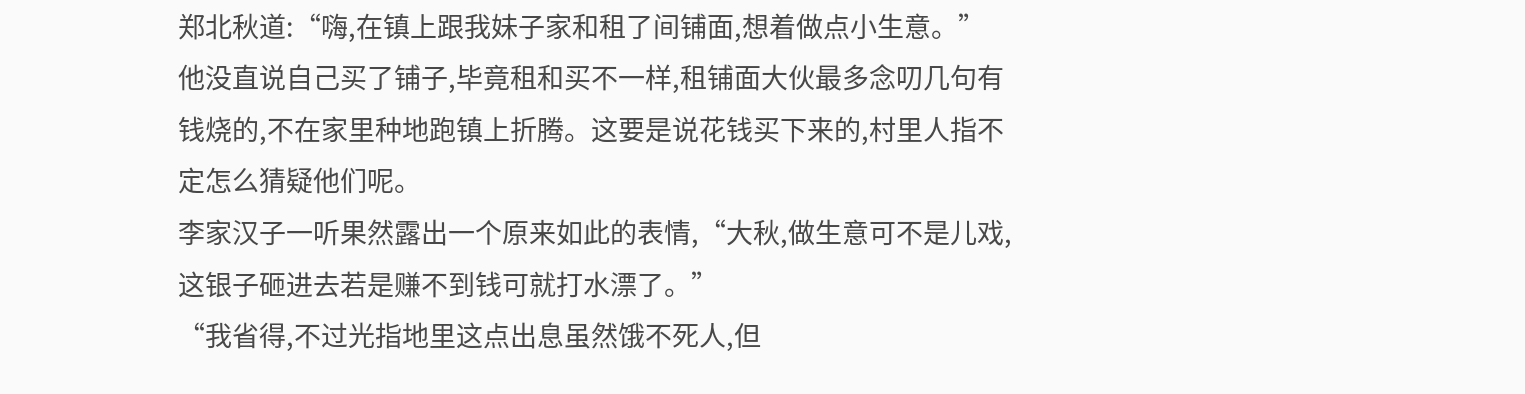郑北秋道:“嗨,在镇上跟我妹子家和租了间铺面,想着做点小生意。”
他没直说自己买了铺子,毕竟租和买不一样,租铺面大伙最多念叨几句有钱烧的,不在家里种地跑镇上折腾。这要是说花钱买下来的,村里人指不定怎么猜疑他们呢。
李家汉子一听果然露出一个原来如此的表情,“大秋,做生意可不是儿戏,这银子砸进去若是赚不到钱可就打水漂了。”
“我省得,不过光指地里这点出息虽然饿不死人,但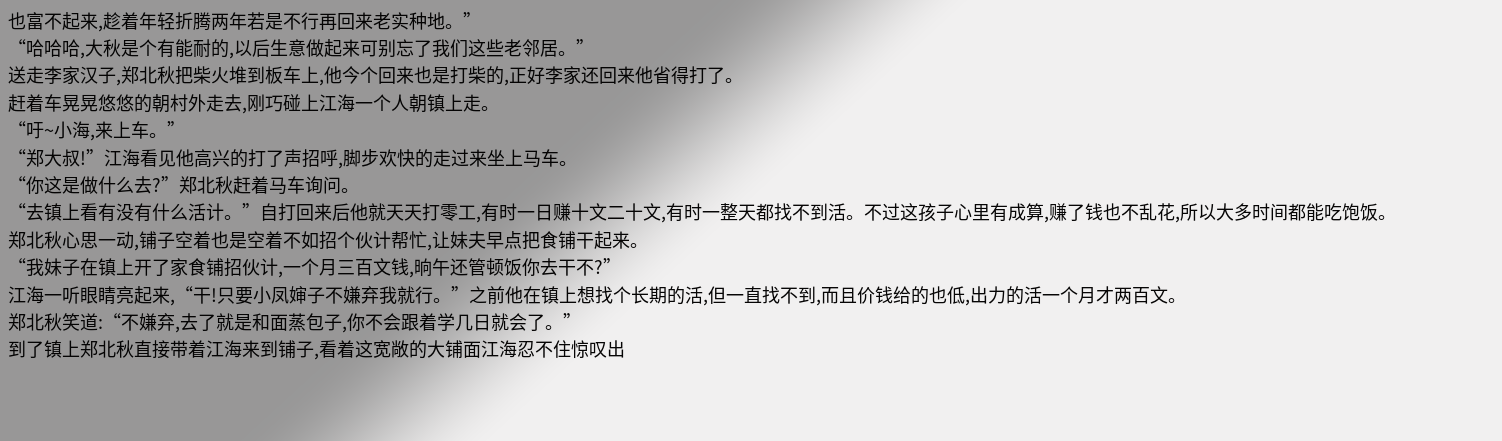也富不起来,趁着年轻折腾两年若是不行再回来老实种地。”
“哈哈哈,大秋是个有能耐的,以后生意做起来可别忘了我们这些老邻居。”
送走李家汉子,郑北秋把柴火堆到板车上,他今个回来也是打柴的,正好李家还回来他省得打了。
赶着车晃晃悠悠的朝村外走去,刚巧碰上江海一个人朝镇上走。
“吁~小海,来上车。”
“郑大叔!”江海看见他高兴的打了声招呼,脚步欢快的走过来坐上马车。
“你这是做什么去?”郑北秋赶着马车询问。
“去镇上看有没有什么活计。”自打回来后他就天天打零工,有时一日赚十文二十文,有时一整天都找不到活。不过这孩子心里有成算,赚了钱也不乱花,所以大多时间都能吃饱饭。
郑北秋心思一动,铺子空着也是空着不如招个伙计帮忙,让妹夫早点把食铺干起来。
“我妹子在镇上开了家食铺招伙计,一个月三百文钱,晌午还管顿饭你去干不?”
江海一听眼睛亮起来,“干!只要小凤婶子不嫌弃我就行。”之前他在镇上想找个长期的活,但一直找不到,而且价钱给的也低,出力的活一个月才两百文。
郑北秋笑道:“不嫌弃,去了就是和面蒸包子,你不会跟着学几日就会了。”
到了镇上郑北秋直接带着江海来到铺子,看着这宽敞的大铺面江海忍不住惊叹出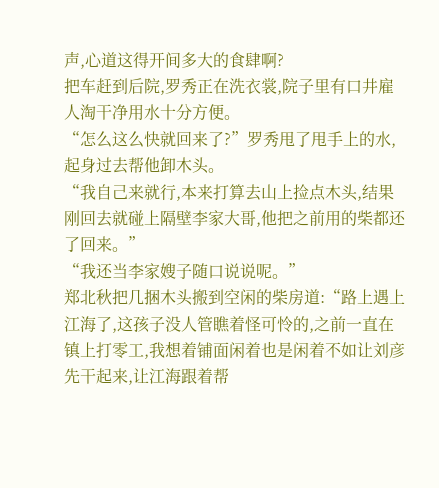声,心道这得开间多大的食肆啊?
把车赶到后院,罗秀正在洗衣裳,院子里有口井雇人淘干净用水十分方便。
“怎么这么快就回来了?”罗秀甩了甩手上的水,起身过去帮他卸木头。
“我自己来就行,本来打算去山上捡点木头,结果刚回去就碰上隔壁李家大哥,他把之前用的柴都还了回来。”
“我还当李家嫂子随口说说呢。”
郑北秋把几捆木头搬到空闲的柴房道:“路上遇上江海了,这孩子没人管瞧着怪可怜的,之前一直在镇上打零工,我想着铺面闲着也是闲着不如让刘彦先干起来,让江海跟着帮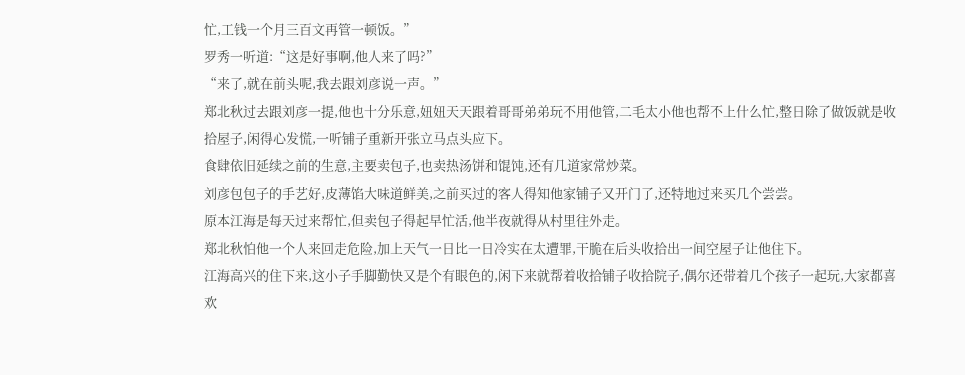忙,工钱一个月三百文再管一顿饭。”
罗秀一听道:“这是好事啊,他人来了吗?”
“来了,就在前头呢,我去跟刘彦说一声。”
郑北秋过去跟刘彦一提,他也十分乐意,妞妞天天跟着哥哥弟弟玩不用他管,二毛太小他也帮不上什么忙,整日除了做饭就是收拾屋子,闲得心发慌,一听铺子重新开张立马点头应下。
食肆依旧延续之前的生意,主要卖包子,也卖热汤饼和馄饨,还有几道家常炒菜。
刘彦包包子的手艺好,皮薄馅大味道鲜美,之前买过的客人得知他家铺子又开门了,还特地过来买几个尝尝。
原本江海是每天过来帮忙,但卖包子得起早忙活,他半夜就得从村里往外走。
郑北秋怕他一个人来回走危险,加上天气一日比一日冷实在太遭罪,干脆在后头收拾出一间空屋子让他住下。
江海高兴的住下来,这小子手脚勤快又是个有眼色的,闲下来就帮着收拾铺子收拾院子,偶尔还带着几个孩子一起玩,大家都喜欢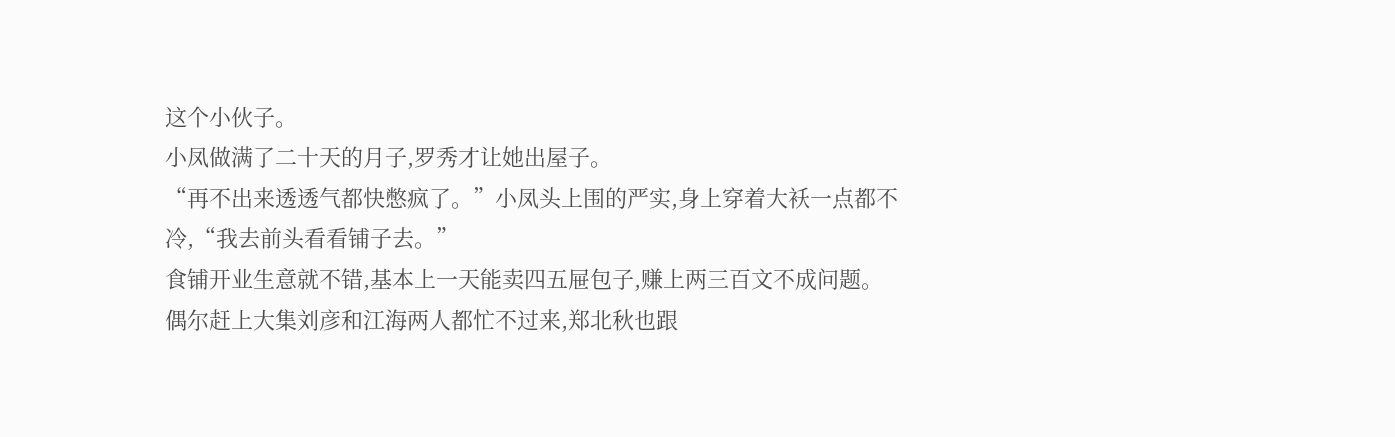这个小伙子。
小凤做满了二十天的月子,罗秀才让她出屋子。
“再不出来透透气都快憋疯了。”小凤头上围的严实,身上穿着大袄一点都不冷,“我去前头看看铺子去。”
食铺开业生意就不错,基本上一天能卖四五屉包子,赚上两三百文不成问题。
偶尔赶上大集刘彦和江海两人都忙不过来,郑北秋也跟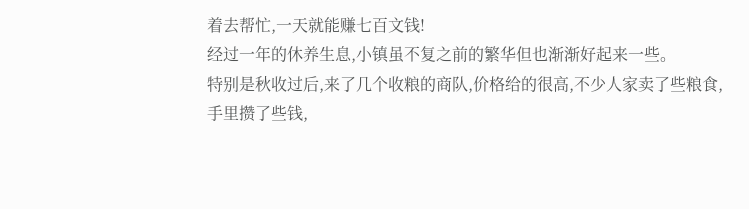着去帮忙,一天就能赚七百文钱!
经过一年的休养生息,小镇虽不复之前的繁华但也渐渐好起来一些。
特别是秋收过后,来了几个收粮的商队,价格给的很高,不少人家卖了些粮食,手里攒了些钱,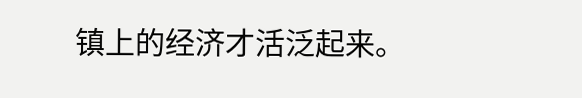镇上的经济才活泛起来。